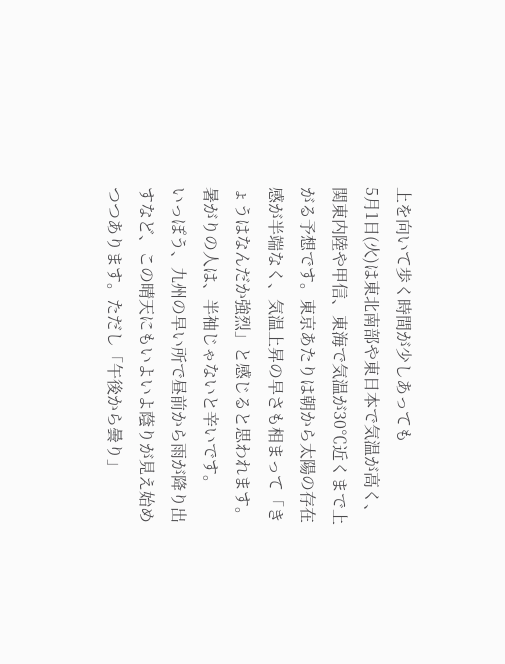上を向いて歩く時間が少しあっても
5月1日(火)は東北南部や東日本で気温が高く、関東内陸や甲信、東海で気温が30℃近くまで上がる予想です。東京あたりは朝から太陽の存在感が半端なく、気温上昇の早さも相まって「きょうはなんだか強烈」と感じると思われます。暑がりの人は、半袖じゃないと辛いです。
いっぽう、九州の早い所で昼前から雨が降り出すなど、この晴天にもいよいよ蔭りが見え始めつつあります。ただし「午後から曇り」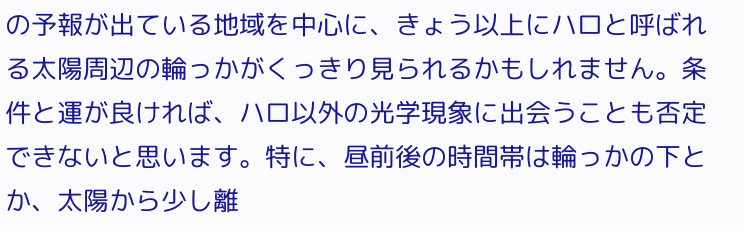の予報が出ている地域を中心に、きょう以上にハロと呼ばれる太陽周辺の輪っかがくっきり見られるかもしれません。条件と運が良ければ、ハロ以外の光学現象に出会うことも否定できないと思います。特に、昼前後の時間帯は輪っかの下とか、太陽から少し離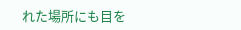れた場所にも目を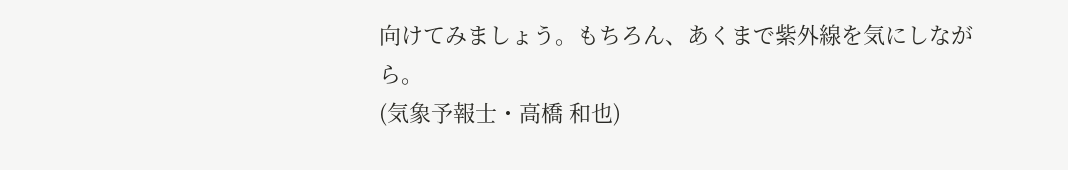向けてみましょう。もちろん、あくまで紫外線を気にしながら。
(気象予報士・高橋 和也)